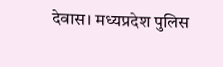देवास। मध्यप्रदेश पुलिस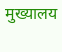मुख्यालय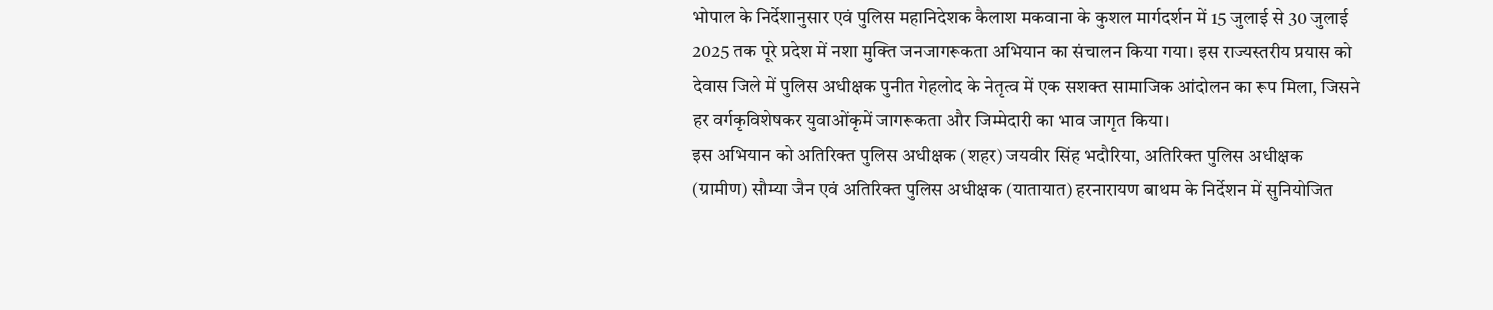भोपाल के निर्देशानुसार एवं पुलिस महानिदेशक कैलाश मकवाना के कुशल मार्गदर्शन में 15 जुलाई से 30 जुलाई 2025 तक पूरे प्रदेश में नशा मुक्ति जनजागरूकता अभियान का संचालन किया गया। इस राज्यस्तरीय प्रयास को देवास जिले में पुलिस अधीक्षक पुनीत गेहलोद के नेतृत्व में एक सशक्त सामाजिक आंदोलन का रूप मिला, जिसने हर वर्गकृविशेषकर युवाओंकृमें जागरूकता और जिम्मेदारी का भाव जागृत किया।
इस अभियान को अतिरिक्त पुलिस अधीक्षक (शहर) जयवीर सिंह भदौरिया, अतिरिक्त पुलिस अधीक्षक (ग्रामीण) सौम्या जैन एवं अतिरिक्त पुलिस अधीक्षक (यातायात) हरनारायण बाथम के निर्देशन में सुनियोजित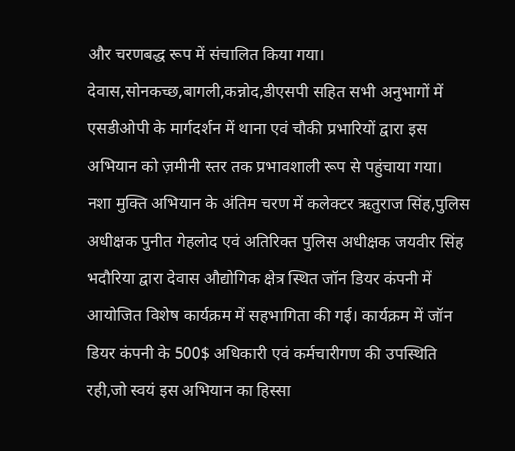और चरणबद्ध रूप में संचालित किया गया।
देवास,सोनकच्छ,बागली,कन्नोद,डीएसपी सहित सभी अनुभागों में एसडीओपी के मार्गदर्शन में थाना एवं चौकी प्रभारियों द्वारा इस अभियान को ज़मीनी स्तर तक प्रभावशाली रूप से पहुंचाया गया।
नशा मुक्ति अभियान के अंतिम चरण में कलेक्टर ऋतुराज सिंह,पुलिस अधीक्षक पुनीत गेहलोद एवं अतिरिक्त पुलिस अधीक्षक जयवीर सिंह भदौरिया द्वारा देवास औद्योगिक क्षेत्र स्थित जॉन डियर कंपनी में आयोजित विशेष कार्यक्रम में सहभागिता की गई। कार्यक्रम में जॉन डियर कंपनी के 500$ अधिकारी एवं कर्मचारीगण की उपस्थिति रही,जो स्वयं इस अभियान का हिस्सा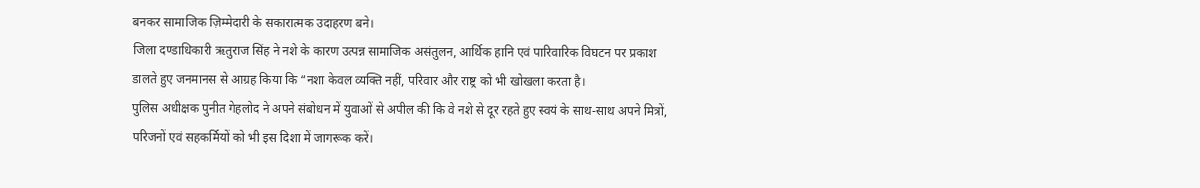बनकर सामाजिक ज़िम्मेदारी के सकारात्मक उदाहरण बने।
जिला दण्डाधिकारी ऋतुराज सिंह ने नशे के कारण उत्पन्न सामाजिक असंतुलन, आर्थिक हानि एवं पारिवारिक विघटन पर प्रकाश डालते हुए जनमानस से आग्रह किया कि “नशा केवल व्यक्ति नहीं, परिवार और राष्ट्र को भी खोखला करता है।
पुलिस अधीक्षक पुनीत गेहलोद ने अपने संबोधन में युवाओं से अपील की कि वे नशे से दूर रहते हुए स्वयं के साथ-साथ अपने मित्रों, परिजनों एवं सहकर्मियों को भी इस दिशा में जागरूक करें।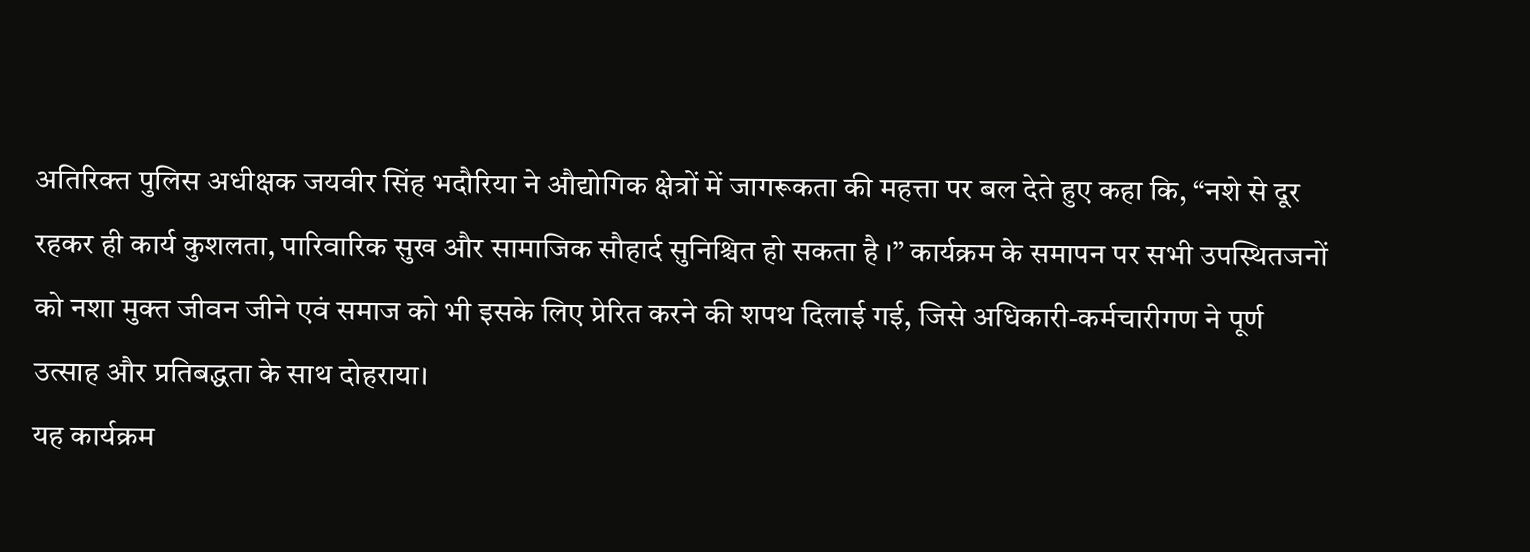अतिरिक्त पुलिस अधीक्षक जयवीर सिंह भदौरिया ने औद्योगिक क्षेत्रों में जागरूकता की महत्ता पर बल देते हुए कहा कि, “नशे से दूर रहकर ही कार्य कुशलता, पारिवारिक सुख और सामाजिक सौहार्द सुनिश्चित हो सकता है ।” कार्यक्रम के समापन पर सभी उपस्थितजनों को नशा मुक्त जीवन जीने एवं समाज को भी इसके लिए प्रेरित करने की शपथ दिलाई गई, जिसे अधिकारी-कर्मचारीगण ने पूर्ण उत्साह और प्रतिबद्धता के साथ दोहराया।
यह कार्यक्रम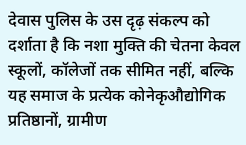देवास पुलिस के उस दृढ़ संकल्प को दर्शाता है कि नशा मुक्ति की चेतना केवल स्कूलों, कॉलेजों तक सीमित नहीं, बल्कि यह समाज के प्रत्येक कोनेकृऔद्योगिक प्रतिष्ठानों, ग्रामीण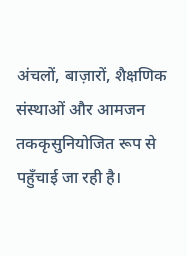अंचलों, बाज़ारों, शैक्षणिक संस्थाओं और आमजन तककृसुनियोजित रूप से पहुँचाई जा रही है।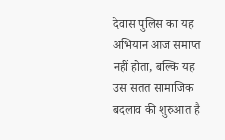देवास पुलिस का यह अभियान आज समाप्त नहीं होता, बल्कि यह उस सतत सामाजिक बदलाव की शुरुआत है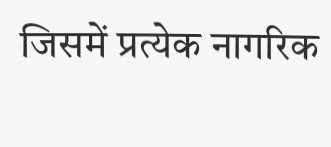जिसमें प्रत्येक नागरिक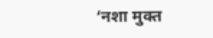‘नशा मुक्त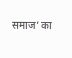समाज’ का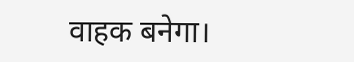वाहक बनेगा।